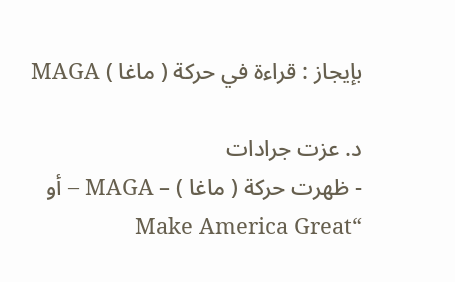بإيجاز : قراءة في حركة ( ماغا ) MAGA

د. عزت جرادات
- ظهرت حركة ( ماغا ) – MAGA – أو “Make America Great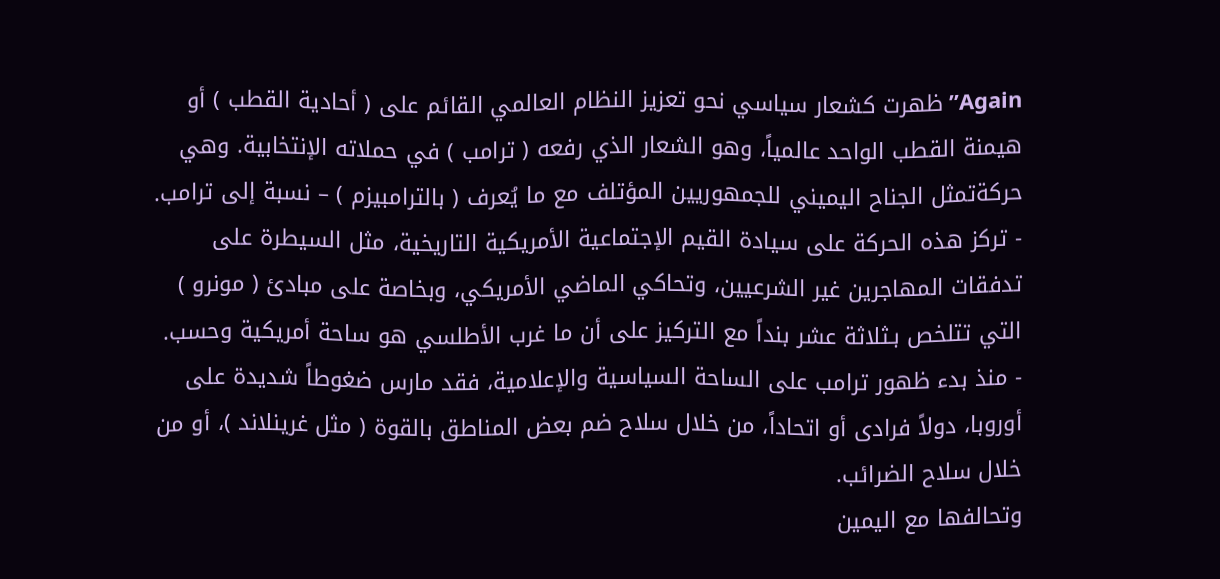Again” ظهرت كشعار سياسي نحو تعزيز النظام العالمي القائم على ( أحادية القطب ) أو هيمنة القطب الواحد عالمياً، وهو الشعار الذي رفعه ( ترامب ) في حملاته الإنتخابية. وهي حركةتمثل الجناح اليميني للجمهوريين المؤتلف مع ما يُعرف ( بالترامبيزم ) – نسبة إلى ترامب.
- تركز هذه الحركة على سيادة القيم الإجتماعية الأمريكية التاريخية، مثل السيطرة على تدفقات المهاجرين غير الشرعيين، وتحاكي الماضي الأمريكي، وبخاصة على مبادئ ( مونرو ) التي تتلخص بـثلاثة عشر بنداً مع التركيز على أن ما غرب الأطلسي هو ساحة أمريكية وحسب.
- منذ بدء ظهور ترامب على الساحة السياسية والإعلامية، فقد مارس ضغوطاً شديدة على أوروبا، دولاً فرادى أو اتحاداً، من خلال سلاح ضم بعض المناطق بالقوة ( مثل غرينلاند )، أو من خلال سلاح الضرائب.
وتحالفها مع اليمين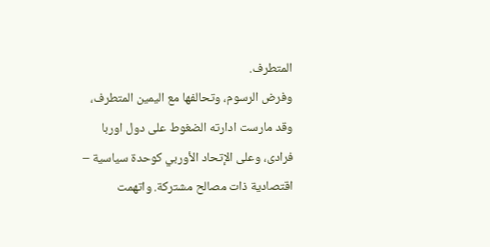المتطرف.
وفرض الرسوم، وتحالفها مع اليمين المتطرف، وقد مارست ادارته الضغوط على دول اوربا فرادى، وعلى الإتحاد الأوربي كوحدة سياسية – اقتصادية ذات مصالح مشتركة. واتهمت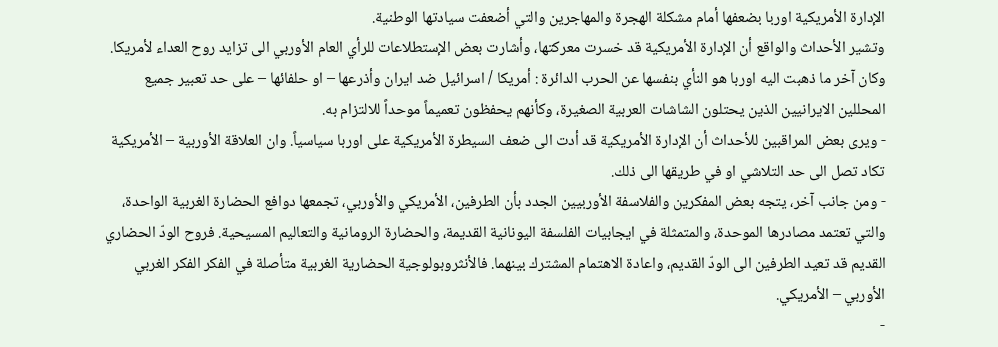الإدارة الأمريكية اوربا بضعفها أمام مشكلة الهجرة والمهاجرين والتي أضعفت سيادتها الوطنية.
وتشير الأحداث والواقع أن الإدارة الأمريكية قد خسرت معركتها، وأشارت بعض الإستطلاعات للرأي العام الأوربي الى تزايد روح العداء لأمريكا. وكان آخر ما ذهبت اليه اوربا هو النأي بنفسها عن الحرب الدائرة : أمريكا / اسرائيل ضد ايران وأذرعها – او حلفائها – على حد تعبير جميع المحللين الايرانيين الذين يحتلون الشاشات العربية الصغيرة، وكأنهم يحفظون تعميماً موحداً للالتزام به.
- ويرى بعض المراقبين للأحداث أن الإدارة الأمريكية قد أدت الى ضعف السيطرة الأمريكية على اوربا سياسياً. وان العلاقة الأوربية – الأمريكية تكاد تصل الى حد التلاشي او في طريقها الى ذلك.
- ومن جانب آخر، يتجه بعض المفكرين والفلاسفة الأوربيين الجدد بأن الطرفين، الأمريكي والأوربي، تجمعها دوافع الحضارة الغربية الواحدة، والتي تعتمد مصادرها الموحدة، والمتمثلة في ايجابيات الفلسفة اليونانية القديمة، والحضارة الرومانية والتعاليم المسيحية. فروح الودّ الحضاري القديم قد تعيد الطرفين الى الودّ القديم، واعادة الاهتمام المشترك بينهما. فالأنثروبولوجية الحضارية الغربية متأصلة في الفكر الفكر الغربي الأوربي – الأمريكي.
-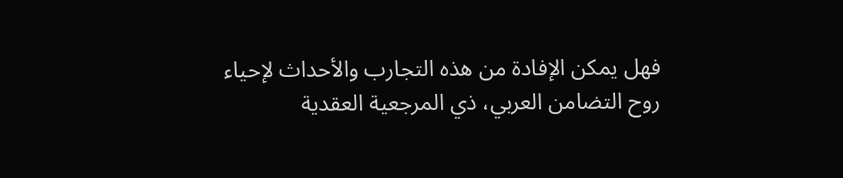فهل يمكن الإفادة من هذه التجارب والأحداث لإحياء روح التضامن العربي، ذي المرجعية العقدية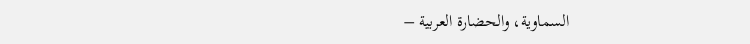السماوية، والحضارة العربية –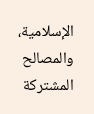الإسلامية، والمصالح المشتركة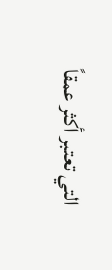التي تعتبر أكثر عمقاً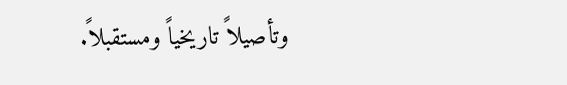وتأصيلاً تاريخياً ومستقبلاً.